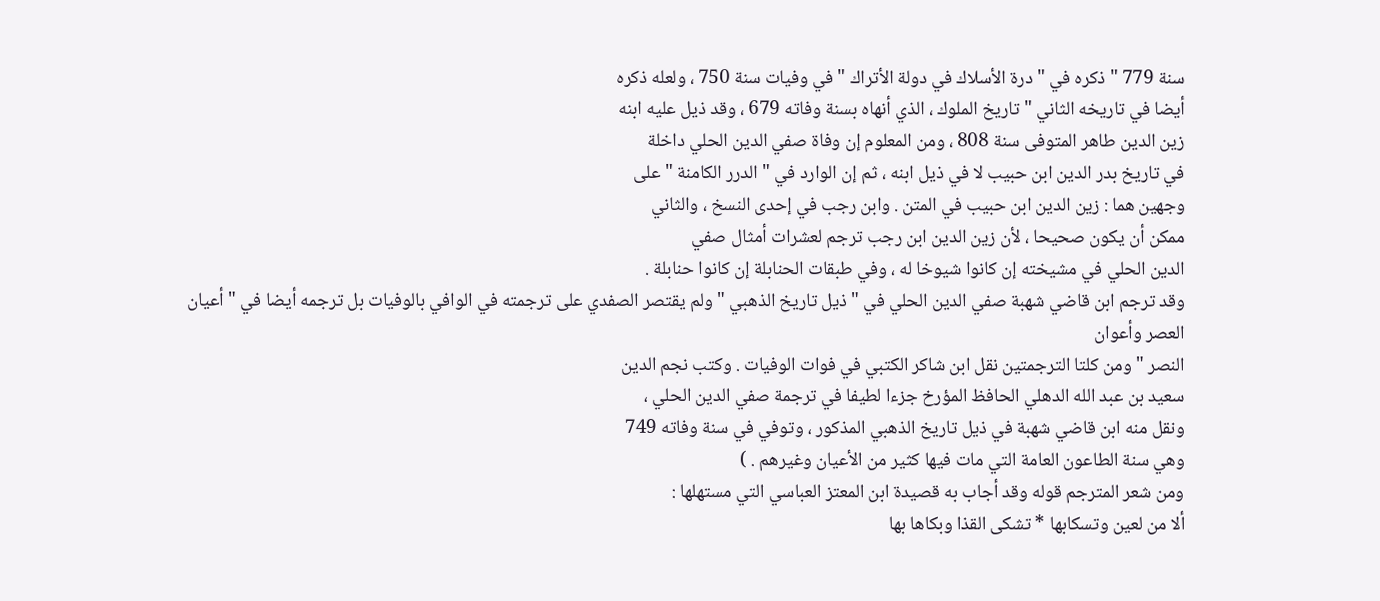سنة 779 " ذكره في " درة الأسلاك في دولة الأتراك " في وفيات سنة 750 ، ولعله ذكره
أيضا في تاريخه الثاني " تاريخ الملوك ، الذي أنهاه بسنة وفاته 679 ، وقد ذيل عليه ابنه
زين الدين طاهر المتوفى سنة 808 ، ومن المعلوم إن وفاة صفي الدين الحلي داخلة
في تاريخ بدر الدين ابن حبيب لا في ذيل ابنه ، ثم إن الوارد في " الدرر الكامنة " على
وجهين هما : زين الدين ابن حبيب في المتن . وابن رجب في إحدى النسخ ، والثاني
ممكن أن يكون صحيحا ، لأن زين الدين ابن رجب ترجم لعشرات أمثال صفي
الدين الحلي في مشيخته إن كانوا شيوخا له ، وفي طبقات الحنابلة إن كانوا حنابلة .
وقد ترجم ابن قاضي شهبة صفي الدين الحلي في " ذيل تاريخ الذهبي " ولم يقتصر الصفدي على ترجمته في الوافي بالوفيات بل ترجمه أيضا في " أعيان العصر وأعوان
النصر " ومن كلتا الترجمتين نقل ابن شاكر الكتبي في فوات الوفيات . وكتب نجم الدين
سعيد بن عبد الله الدهلي الحافظ المؤرخ جزءا لطيفا في ترجمة صفي الدين الحلي ،
ونقل منه ابن قاضي شهبة في ذيل تاريخ الذهبي المذكور ، وتوفي في سنة وفاته 749
وهي سنة الطاعون العامة التي مات فيها كثير من الأعيان وغيرهم . )
ومن شعر المترجم قوله وقد أجاب به قصيدة ابن المعتز العباسي التي مستهلها :
ألا من لعين وتسكابها * تشكى القذا وبكاها بها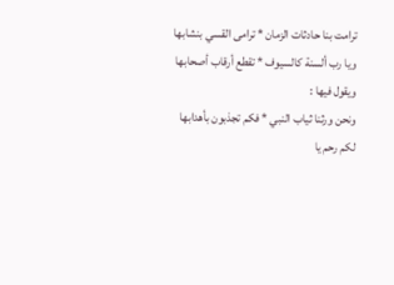ترامت بنا حادثات الزمان * ترامى القسي بنشابها
ويا رب ألسنة كالسيوف * تقطع أرقاب أصحابها
ويقول فيها :
ونحن ورثنا ثياب النبي * فكم تجذبون بأهدابها
لكم رحم يا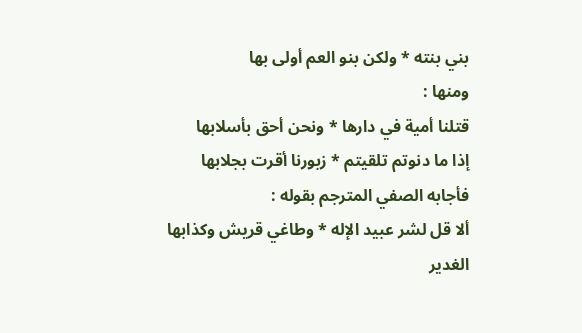بني بنته * ولكن بنو العم أولى بها
ومنها :
قتلنا أمية في دارها * ونحن أحق بأسلابها
إذا ما دنوتم تلقيتم * زبورنا أقرت بجلابها
فأجابه الصفي المترجم بقوله :
ألا قل لشر عبيد الإله * وطاغي قريش وكذابها
الغدير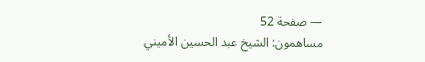— صفحة 52
مساهمون: الشيخ عبد الحسين الأميني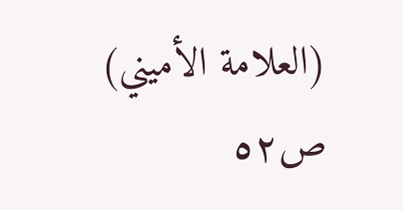(العلامة الأميني)
ص٥٢